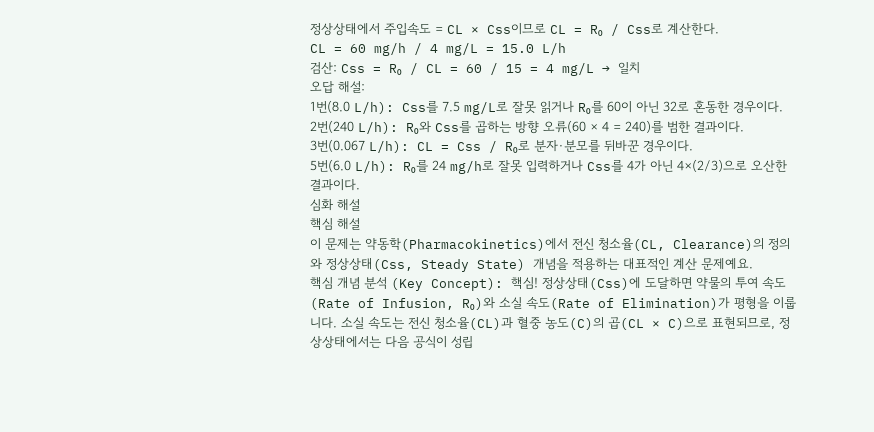정상상태에서 주입속도 = CL × Css이므로 CL = R₀ / Css로 계산한다.
CL = 60 mg/h / 4 mg/L = 15.0 L/h
검산: Css = R₀ / CL = 60 / 15 = 4 mg/L → 일치
오답 해설:
1번(8.0 L/h): Css를 7.5 mg/L로 잘못 읽거나 R₀를 60이 아닌 32로 혼동한 경우이다.
2번(240 L/h): R₀와 Css를 곱하는 방향 오류(60 × 4 = 240)를 범한 결과이다.
3번(0.067 L/h): CL = Css / R₀로 분자·분모를 뒤바꾼 경우이다.
5번(6.0 L/h): R₀를 24 mg/h로 잘못 입력하거나 Css를 4가 아닌 4×(2/3)으로 오산한 결과이다.
심화 해설
핵심 해설
이 문제는 약동학(Pharmacokinetics)에서 전신 청소율(CL, Clearance)의 정의와 정상상태(Css, Steady State) 개념을 적용하는 대표적인 계산 문제예요.
핵심 개념 분석 (Key Concept): 핵심! 정상상태(Css)에 도달하면 약물의 투여 속도(Rate of Infusion, R₀)와 소실 속도(Rate of Elimination)가 평형을 이룹니다. 소실 속도는 전신 청소율(CL)과 혈중 농도(C)의 곱(CL × C)으로 표현되므로, 정상상태에서는 다음 공식이 성립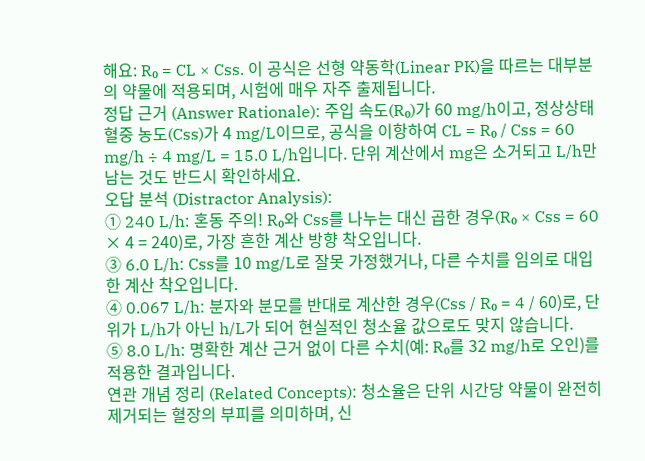해요: R₀ = CL × Css. 이 공식은 선형 약동학(Linear PK)을 따르는 대부분의 약물에 적용되며, 시험에 매우 자주 출제됩니다.
정답 근거 (Answer Rationale): 주입 속도(R₀)가 60 mg/h이고, 정상상태 혈중 농도(Css)가 4 mg/L이므로, 공식을 이항하여 CL = R₀ / Css = 60 mg/h ÷ 4 mg/L = 15.0 L/h입니다. 단위 계산에서 mg은 소거되고 L/h만 남는 것도 반드시 확인하세요.
오답 분석 (Distractor Analysis):
① 240 L/h: 혼동 주의! R₀와 Css를 나누는 대신 곱한 경우(R₀ × Css = 60 × 4 = 240)로, 가장 흔한 계산 방향 착오입니다.
③ 6.0 L/h: Css를 10 mg/L로 잘못 가정했거나, 다른 수치를 임의로 대입한 계산 착오입니다.
④ 0.067 L/h: 분자와 분모를 반대로 계산한 경우(Css / R₀ = 4 / 60)로, 단위가 L/h가 아닌 h/L가 되어 현실적인 청소율 값으로도 맞지 않습니다.
⑤ 8.0 L/h: 명확한 계산 근거 없이 다른 수치(예: R₀를 32 mg/h로 오인)를 적용한 결과입니다.
연관 개념 정리 (Related Concepts): 청소율은 단위 시간당 약물이 완전히 제거되는 혈장의 부피를 의미하며, 신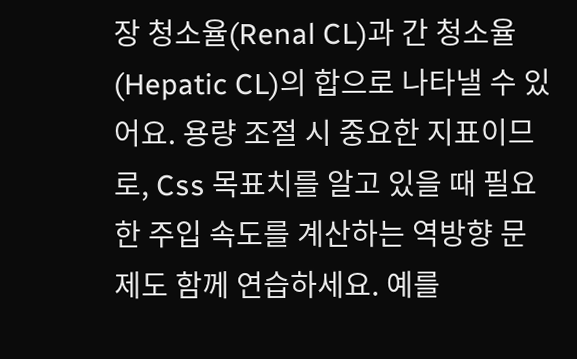장 청소율(Renal CL)과 간 청소율(Hepatic CL)의 합으로 나타낼 수 있어요. 용량 조절 시 중요한 지표이므로, Css 목표치를 알고 있을 때 필요한 주입 속도를 계산하는 역방향 문제도 함께 연습하세요. 예를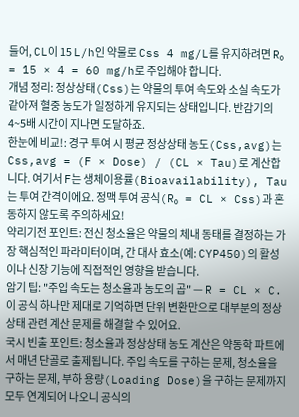들어, CL이 15 L/h인 약물로 Css 4 mg/L를 유지하려면 R₀ = 15 × 4 = 60 mg/h로 주입해야 합니다.
개념 정리: 정상상태(Css)는 약물의 투여 속도와 소실 속도가 같아져 혈중 농도가 일정하게 유지되는 상태입니다. 반감기의 4~5배 시간이 지나면 도달하죠.
한눈에 비교!: 경구 투여 시 평균 정상상태 농도(Css,avg)는 Css,avg = (F × Dose) / (CL × Tau)로 계산합니다. 여기서 F는 생체이용률(Bioavailability), Tau는 투여 간격이에요. 정맥 투여 공식(R₀ = CL × Css)과 혼동하지 않도록 주의하세요!
약리기전 포인트: 전신 청소율은 약물의 체내 동태를 결정하는 가장 핵심적인 파라미터이며, 간 대사 효소(예: CYP450)의 활성이나 신장 기능에 직접적인 영향을 받습니다.
암기 팁: "주입 속도는 청소율과 농도의 곱" — R = CL × C. 이 공식 하나만 제대로 기억하면 단위 변환만으로 대부분의 정상상태 관련 계산 문제를 해결할 수 있어요.
국시 빈출 포인트: 청소율과 정상상태 농도 계산은 약동학 파트에서 매년 단골로 출제됩니다. 주입 속도를 구하는 문제, 청소율을 구하는 문제, 부하 용량(Loading Dose)을 구하는 문제까지 모두 연계되어 나오니 공식의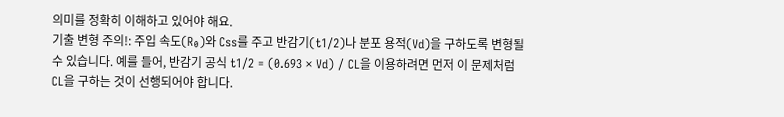의미를 정확히 이해하고 있어야 해요.
기출 변형 주의!: 주입 속도(R₀)와 Css를 주고 반감기(t1/2)나 분포 용적(Vd)을 구하도록 변형될 수 있습니다. 예를 들어, 반감기 공식 t1/2 = (0.693 × Vd) / CL을 이용하려면 먼저 이 문제처럼 CL을 구하는 것이 선행되어야 합니다.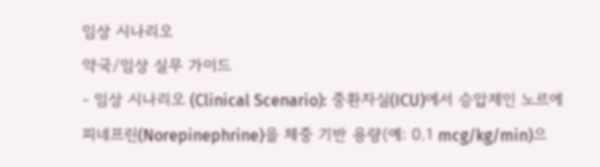임상 시나리오
약국/임상 실무 가이드
- 임상 시나리오 (Clinical Scenario): 중환자실(ICU)에서 승압제인 노르에피네프린(Norepinephrine)을 체중 기반 용량(예: 0.1 mcg/kg/min)으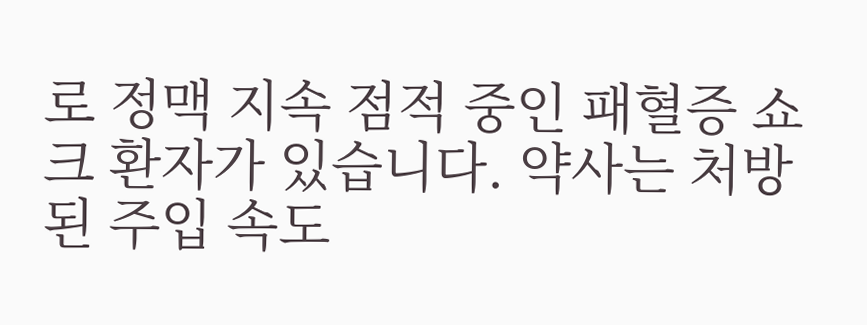로 정맥 지속 점적 중인 패혈증 쇼크 환자가 있습니다. 약사는 처방된 주입 속도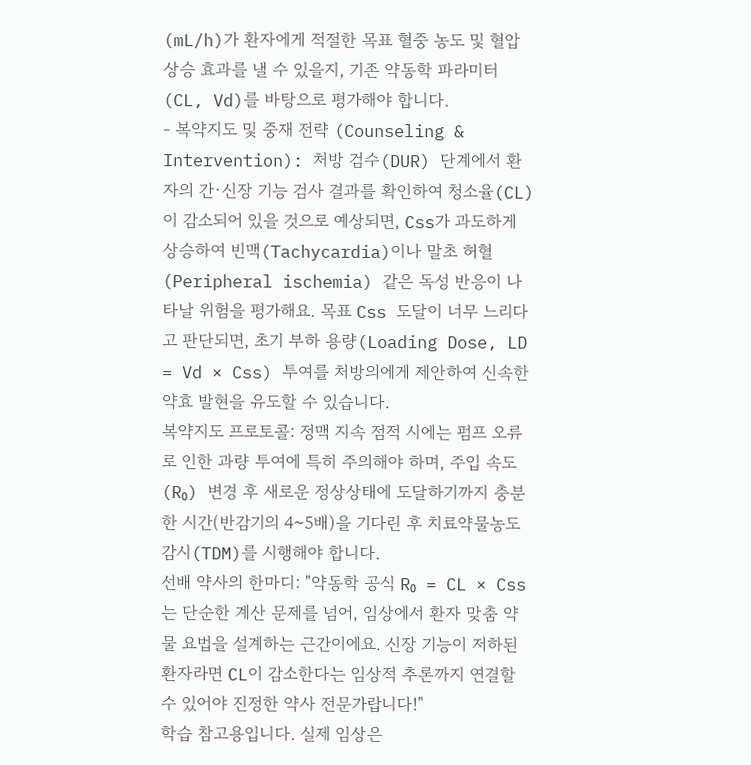(mL/h)가 환자에게 적절한 목표 혈중 농도 및 혈압 상승 효과를 낼 수 있을지, 기존 약동학 파라미터(CL, Vd)를 바탕으로 평가해야 합니다.
- 복약지도 및 중재 전략 (Counseling & Intervention): 처방 검수(DUR) 단계에서 환자의 간·신장 기능 검사 결과를 확인하여 청소율(CL)이 감소되어 있을 것으로 예상되면, Css가 과도하게 상승하여 빈맥(Tachycardia)이나 말초 허혈(Peripheral ischemia) 같은 독성 반응이 나타날 위험을 평가해요. 목표 Css 도달이 너무 느리다고 판단되면, 초기 부하 용량(Loading Dose, LD = Vd × Css) 투여를 처방의에게 제안하여 신속한 약효 발현을 유도할 수 있습니다.
복약지도 프로토콜: 정맥 지속 점적 시에는 펌프 오류로 인한 과량 투여에 특히 주의해야 하며, 주입 속도(R₀) 변경 후 새로운 정상상태에 도달하기까지 충분한 시간(반감기의 4~5배)을 기다린 후 치료약물농도감시(TDM)를 시행해야 합니다.
선배 약사의 한마디: "약동학 공식 R₀ = CL × Css는 단순한 계산 문제를 넘어, 임상에서 환자 맞춤 약물 요법을 설계하는 근간이에요. 신장 기능이 저하된 환자라면 CL이 감소한다는 임상적 추론까지 연결할 수 있어야 진정한 약사 전문가랍니다!"
학습 참고용입니다. 실제 임상은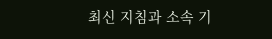최신 지침과 소속 기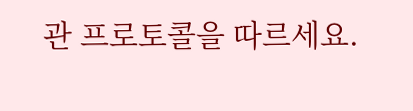관 프로토콜을 따르세요.